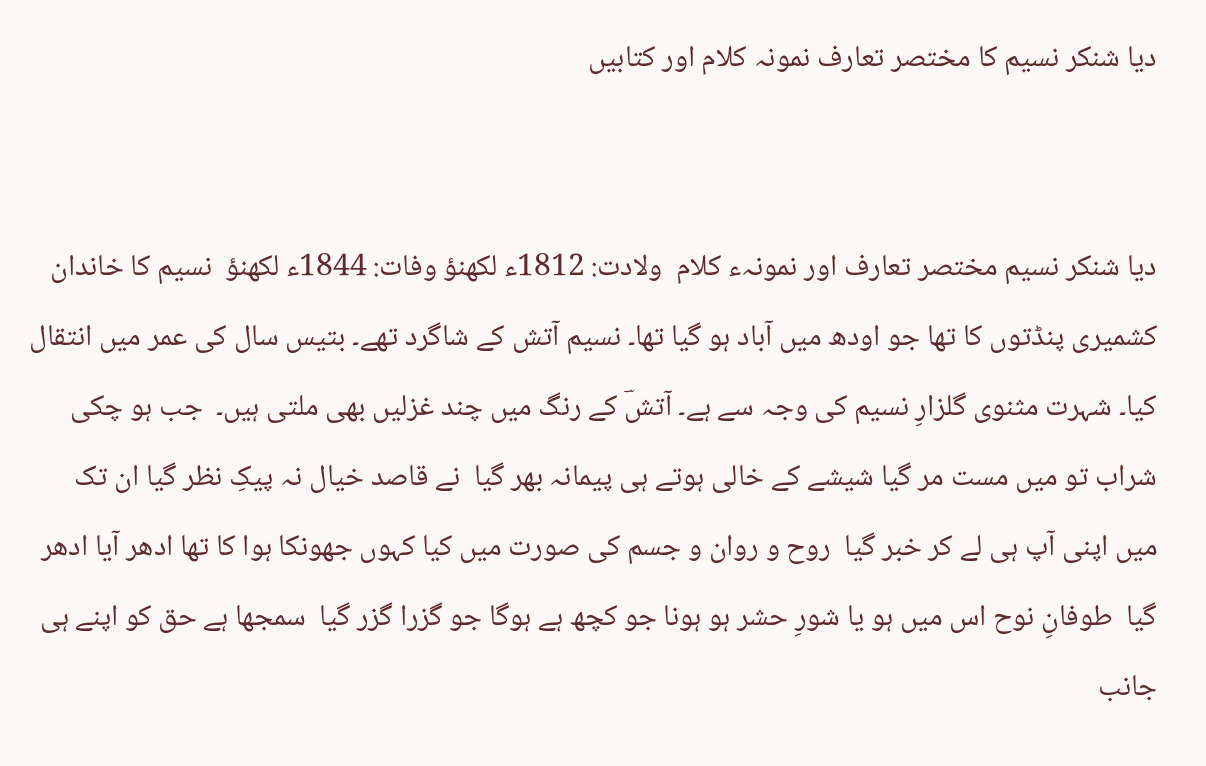دیا شنکر نسیم کا مختصر تعارف نمونہ کلام اور کتابیں


دیا شنکر نسیم مختصر تعارف اور نمونہء کلام  ولادت: 1812ء لکھنؤ وفات: 1844ء لکھنؤ  نسیم کا خاندان کشمیری پنڈتوں کا تھا جو اودھ میں آباد ہو گیا تھا۔ نسیم آتش کے شاگرد تھے۔ بتیس سال کی عمر میں انتقال کیا۔ شہرت مثنوی گلزارِ نسیم کی وجہ سے ہے۔ آتشؔ کے رنگ میں چند غزلیں بھی ملتی ہیں۔  جب ہو چکی شراب تو میں مست مر گیا شیشے کے خالی ہوتے ہی پیمانہ بھر گیا  نے قاصد خیال نہ پیکِ نظر گیا ان تک میں اپنی آپ ہی لے کر خبر گیا  روح و روان و جسم کی صورت میں کیا کہوں جھونکا ہوا کا تھا ادھر آیا ادھر گیا  طوفانِ نوح اس میں ہو یا شورِ حشر ہو ہونا جو کچھ ہے ہوگا جو گزرا گزر گیا  سمجھا ہے حق کو اپنے ہی جانب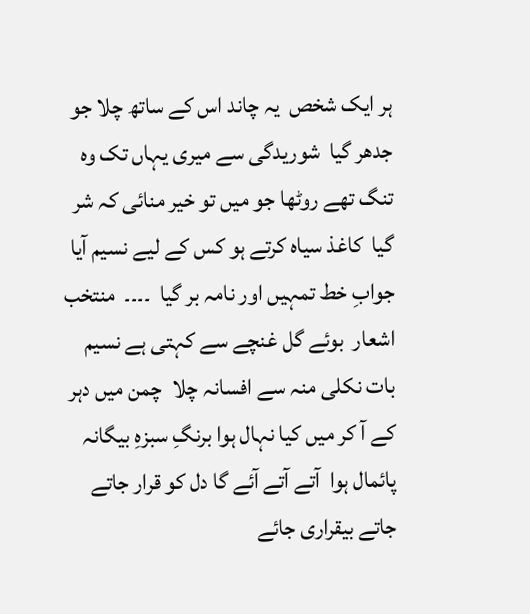ہر ایک شخص  یہ چاند اس کے ساتھ چلا جو جدھر گیا  شوریدگی سے میری یہاں تک وہ تنگ تھے روٹھا جو میں تو خیر منائی کہ شر گیا  کاغذ سیاہ کرتے ہو کس کے لیے نسیم آیا جوابِ خط تمہیں اور نامہ بر گیا  ۔۔۔۔  منتخب اشعار  بوئے گل غنچے سے کہتی ہے نسیم بات نکلی منہ سے افسانہ چلا  چمن میں دہر کے آ کر میں کیا نہال ہوا برنگِ سبزہِ بیگانہ پائمال ہوا  آتے آتے آئے گا دل کو قرار جاتے جاتے بیقراری جائے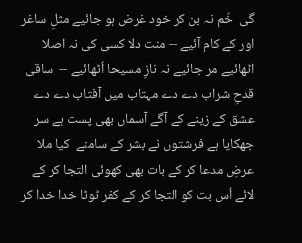گی  خُم نہ بن کر خود غرض ہو جائیے مثلِ ساغر اور کے کام آئیے -- منت دلا کسی کی نہ اصلا اٹھائیے مر جائیے نہ نازِ مسیحا اُٹھائیے --  ساقی قدحِ شراب دے دے مہتاب میں آفتاب دے دے  عشق کے زینے کے آگے آسماں بھی پست ہے سر جھکایا ہے فرشتوں نے بشر کے سامنے  کیا ملا عرضِ مدعا کر کے بات بھی کھوئی التجا کر کے لائے اُس بت کو التجا کر کے کفر ٹوٹا خدا خدا کر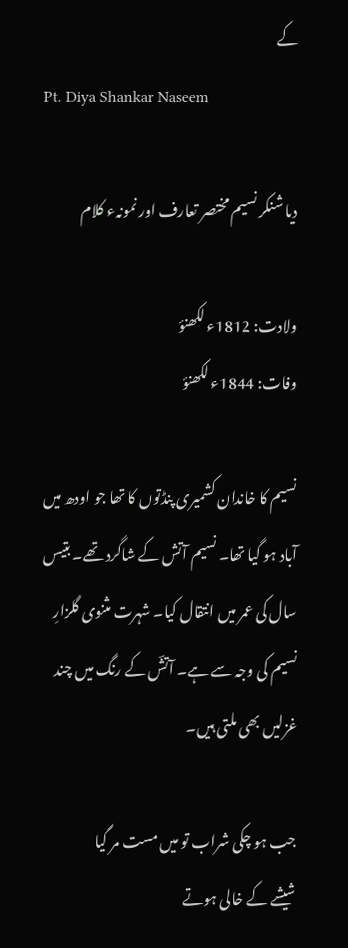کے
Pt. Diya Shankar Naseem

دیا شنکر نسیم مختصر تعارف اور نمونہء کلام

ولادت: 1812ء لکھنؤ
وفات: 1844ء لکھنؤ

نسیم کا خاندان کشمیری پنڈتوں کا تھا جو اودھ میں آباد ہو گیا تھا۔ نسیم آتش کے شاگرد تھے۔ بتیس سال کی عمر میں انتقال کیا۔ شہرت مثنوی گلزارِ نسیم کی وجہ سے ہے۔ آتشؔ کے رنگ میں چند غزلیں بھی ملتی ہیں۔

جب ہو چکی شراب تو میں مست مر گیا
شیشے کے خالی ہوتے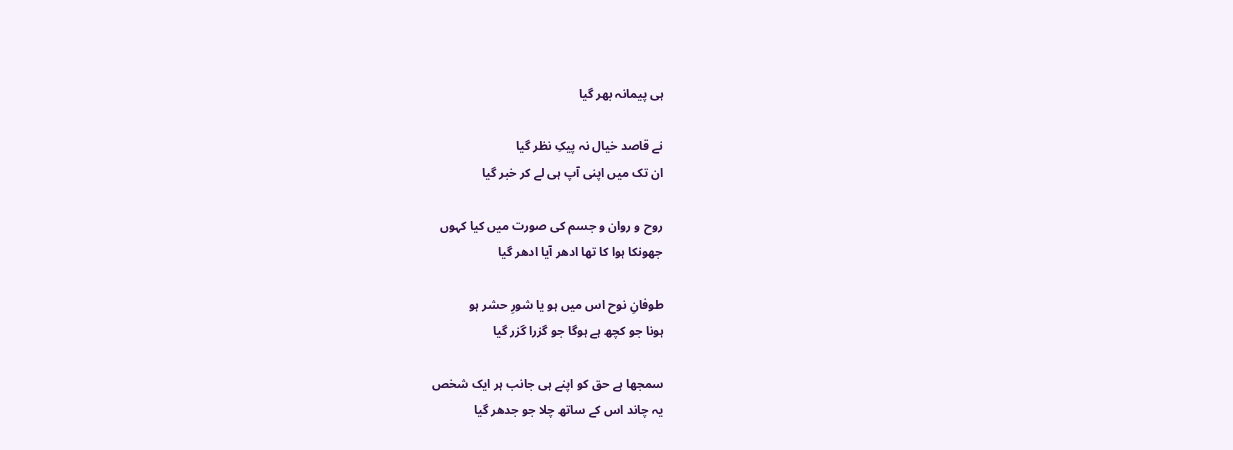ہی پیمانہ بھر گیا

نے قاصد خیال نہ پیکِ نظر گیا
ان تک میں اپنی آپ ہی لے کر خبر گیا

روح و روان و جسم کی صورت میں کیا کہوں
جھونکا ہوا کا تھا ادھر آیا ادھر گیا

طوفانِ نوح اس میں ہو یا شورِ حشر ہو
ہونا جو کچھ ہے ہوگا جو گزرا گزر گیا

سمجھا ہے حق کو اپنے ہی جانب ہر ایک شخص
یہ چاند اس کے ساتھ چلا جو جدھر گیا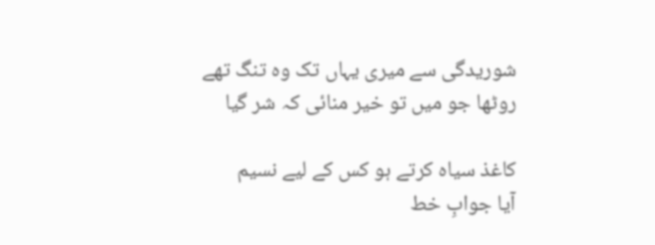شوریدگی سے میری یہاں تک وہ تنگ تھے
روٹھا جو میں تو خیر منائی کہ شر گیا

کاغذ سیاہ کرتے ہو کس کے لیے نسیم
آیا جوابِ خط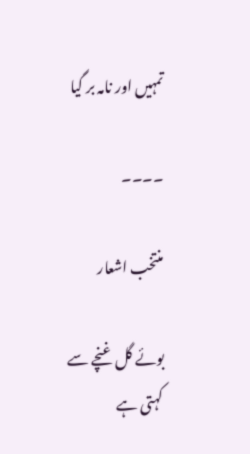تمہیں اور نامہ بر گیا

۔۔۔۔

منتخب اشعار

بوئے گل غنچے سے کہتی ہے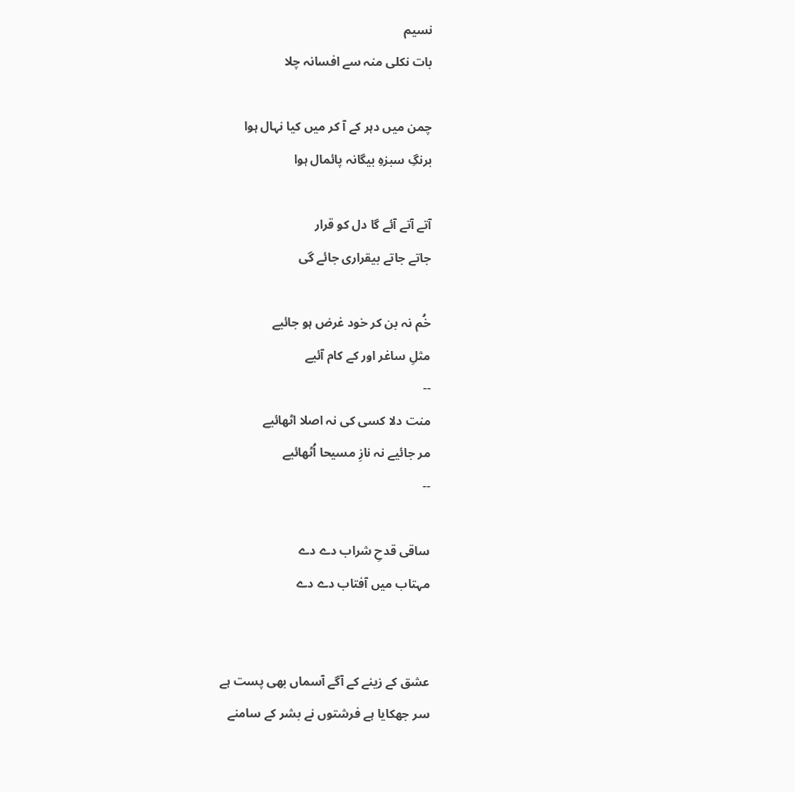نسیم
بات نکلی منہ سے افسانہ چلا

چمن میں دہر کے آ کر میں کیا نہال ہوا
برنگِ سبزہِ بیگانہ پائمال ہوا

آتے آتے آئے گا دل کو قرار
جاتے جاتے بیقراری جائے گی

خُم نہ بن کر خود غرض ہو جائیے
مثلِ ساغر اور کے کام آئیے
--
منت دلا کسی کی نہ اصلا اٹھائیے
مر جائیے نہ نازِ مسیحا اُٹھائیے
--

ساقی قدحِ شراب دے دے
مہتاب میں آفتاب دے دے


عشق کے زینے کے آگے آسماں بھی پست ہے
سر جھکایا ہے فرشتوں نے بشر کے سامنے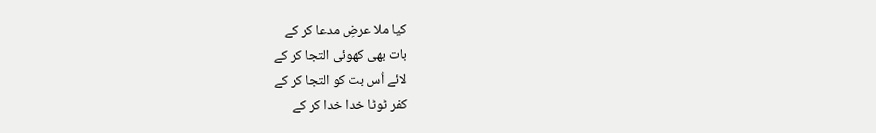کیا ملا عرضِ مدعا کر کے
بات بھی کھوئی التجا کر کے
لائے اُس بت کو التجا کر کے
کفر ٹوٹا خدا خدا کر کے